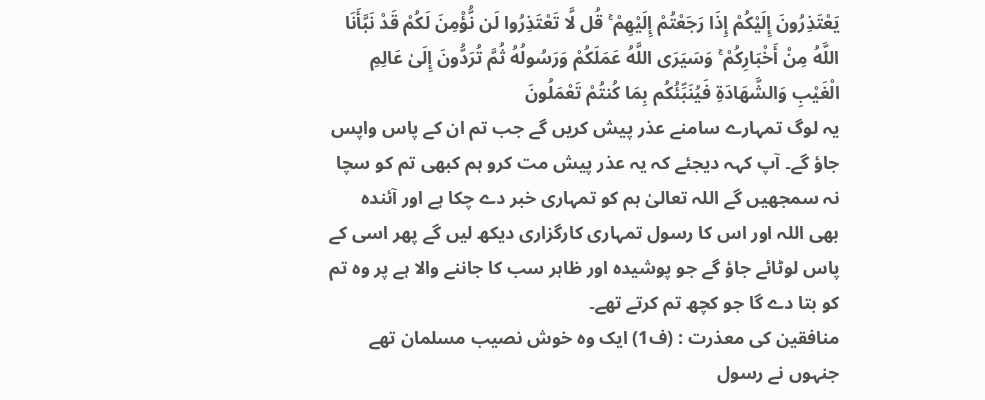يَعْتَذِرُونَ إِلَيْكُمْ إِذَا رَجَعْتُمْ إِلَيْهِمْ ۚ قُل لَّا تَعْتَذِرُوا لَن نُّؤْمِنَ لَكُمْ قَدْ نَبَّأَنَا اللَّهُ مِنْ أَخْبَارِكُمْ ۚ وَسَيَرَى اللَّهُ عَمَلَكُمْ وَرَسُولُهُ ثُمَّ تُرَدُّونَ إِلَىٰ عَالِمِ الْغَيْبِ وَالشَّهَادَةِ فَيُنَبِّئُكُم بِمَا كُنتُمْ تَعْمَلُونَ
یہ لوگ تمہارے سامنے عذر پیش کریں گے جب تم ان کے پاس واپس جاؤ گے۔ آپ کہہ دیجئے کہ یہ عذر پیش مت کرو ہم کبھی تم کو سچا نہ سمجھیں گے اللہ تعالیٰ ہم کو تمہاری خبر دے چکا ہے اور آئندہ بھی اللہ اور اس کا رسول تمہاری کارگزاری دیکھ لیں گے پھر اسی کے پاس لوٹائے جاؤ گے جو پوشیدہ اور ظاہر سب کا جاننے والا ہے پر وہ تم کو بتا دے گا جو کچھ تم کرتے تھے۔
منافقین کی معذرت : (ف1) ایک وہ خوش نصیب مسلمان تھے جنہوں نے رسول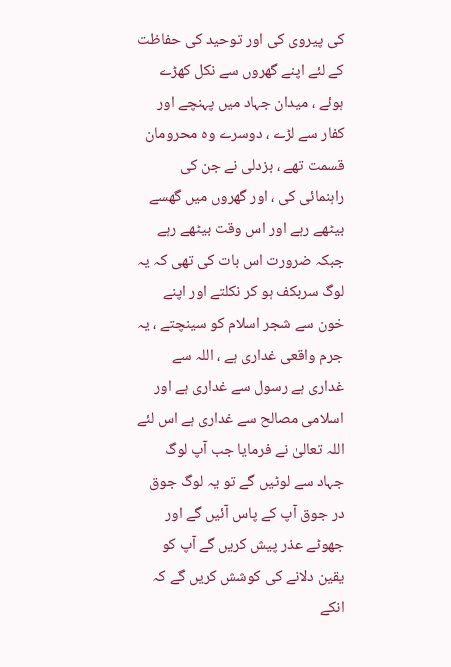کی پیروی کی اور توحید کی حفاظت کے لئے اپنے گھروں سے نکل کھڑے ہوئے ، میدان جہاد میں پہنچے اور کفار سے لڑے ، دوسرے وہ محرومان قسمت تھے ، بزدلی نے جن کی راہنمائی کی ، اور گھروں میں گھسے بیٹھے رہے اور اس وقت بیٹھے رہے جبکہ ضرورت اس بات کی تھی کہ یہ لوگ سربکف ہو کر نکلتے اور اپنے خون سے شجر اسلام کو سینچتے ، یہ جرم واقعی غداری ہے ، اللہ سے غداری ہے رسول سے غداری ہے اور اسلامی مصالح سے غداری ہے اس لئے اللہ تعالیٰ نے فرمایا جب آپ لوگ جہاد سے لوٹیں گے تو یہ لوگ جوق در جوق آپ کے پاس آئیں گے اور جھوٹے عذر پیش کریں گے آپ کو یقین دلانے کی کوشش کریں گے کہ انکے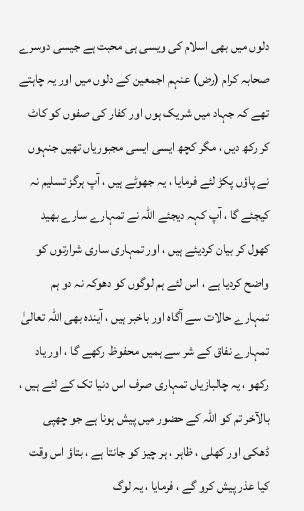دلوں میں بھی اسلام کی ویسی ہی محبت ہے جیسی دوسرے صحابہ کرام (رض) عنہم اجمعین کے دلوں میں اور یہ چاہتے تھے کہ جہاد میں شریک ہوں اور کفار کی صفوں کو کاٹ کر رکھ دیں ، مگر کچھ ایسی ایسی مجبوریاں تھیں جنہوں نے پاؤں پکڑ لئے فرمایا ، یہ جھوٹے ہیں ، آپ ہرگز تسلیم نہ کیجئے گا ، آپ کہہ دیجئے اللہ نے تمہارے سارے بھید کھول کر بیان کردیئے ہیں ، اور تمہاری ساری شرارتوں کو واضح کردیا ہے ، اس لئے ہم لوگوں کو دھوکہ نہ دو ہم تمہارے حالات سے آگاہ اور باخبر ہیں ، آیندہ بھی اللہ تعالیٰ تمہارے نفاق کے شر سے ہمیں محفوظ رکھے گا ، اور یاد رکھو ، یہ چالبازیاں تمہاری صرف اس دنیا تک کے لئے ہیں ، بالآخر تم کو اللہ کے حضور میں پیش ہونا ہے جو چھپی ڈھکی اور کھلی ، ظاہر ، ہر چیز کو جانتا ہے ، بتاؤ اس وقت کیا عذر پیش کرو گے ، فرمایا ، یہ لوگ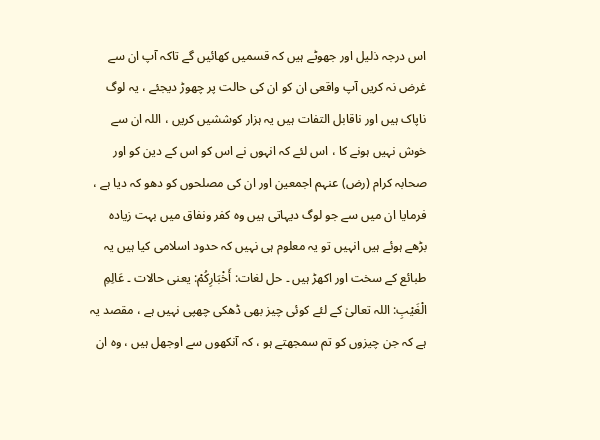اس درجہ ذلیل اور جھوٹے ہیں کہ قسمیں کھائیں گے تاکہ آپ ان سے غرض نہ کریں آپ واقعی ان کو ان کی حالت پر چھوڑ دیجئے ، یہ لوگ ناپاک ہیں اور ناقابل التفات ہیں یہ ہزار کوششیں کریں ، اللہ ان سے خوش نہیں ہونے کا ، اس لئے کہ انہوں نے اس کو اس کے دین کو اور صحابہ کرام (رض) عنہم اجمعین اور ان کی مصلحوں کو دھو کہ دیا ہے ، فرمایا ان میں سے جو لوگ دیہاتی ہیں وہ کفر ونفاق میں بہت زیادہ بڑھے ہوئے ہیں انہیں تو یہ معلوم ہی نہیں کہ حدود اسلامی کیا ہیں یہ طبائع کے سخت اور اکھڑ ہیں ۔ حل لغات: أَخْبَارِكُمْ: یعنی حالات ۔ عَالِمِ الْغَيْبِ: اللہ تعالیٰ کے لئے کوئی چیز بھی ڈھکی چھپی نہیں ہے ، مقصد یہ ہے کہ جن چیزوں کو تم سمجھتے ہو ، کہ آنکھوں سے اوجھل ہیں ، وہ ان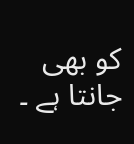کو بھی جانتا ہے ۔